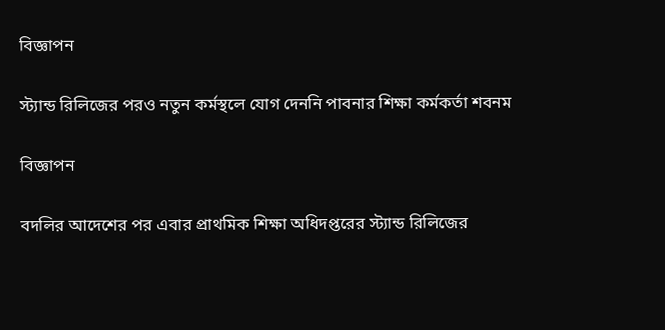বিজ্ঞাপন

স্ট্যান্ড রিলিজের পরও নতুন কর্মস্থলে যোগ দেননি পাবনার শিক্ষা কর্মকর্তা শবনম

বিজ্ঞাপন

বদলির আদেশের পর এবার প্রাথমিক শিক্ষা অধিদপ্তরের স্ট্যান্ড রিলিজের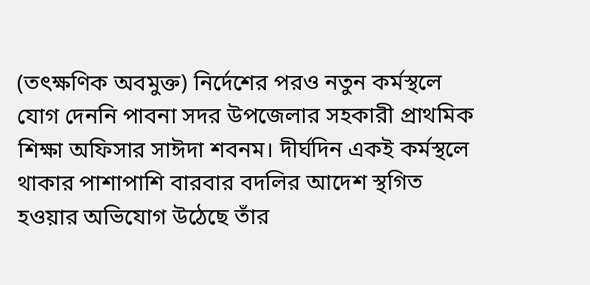(তৎক্ষণিক অবমুক্ত) নির্দেশের পরও নতুন কর্মস্থলে যোগ দেননি পাবনা সদর উপজেলার সহকারী প্রাথমিক শিক্ষা অফিসার সাঈদা শবনম। দীর্ঘদিন একই কর্মস্থলে থাকার পাশাপাশি বারবার বদলির আদেশ স্থগিত হওয়ার অভিযোগ উঠেছে তাঁর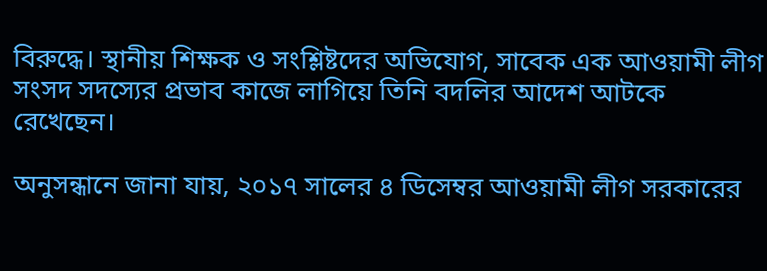বিরুদ্ধে। স্থানীয় শিক্ষক ও সংশ্লিষ্টদের অভিযোগ, সাবেক এক আওয়ামী লীগ সংসদ সদস্যের প্রভাব কাজে লাগিয়ে তিনি বদলির আদেশ আটকে রেখেছেন।

অনুসন্ধানে জানা যায়, ২০১৭ সালের ৪ ডিসেম্বর আওয়ামী লীগ সরকারের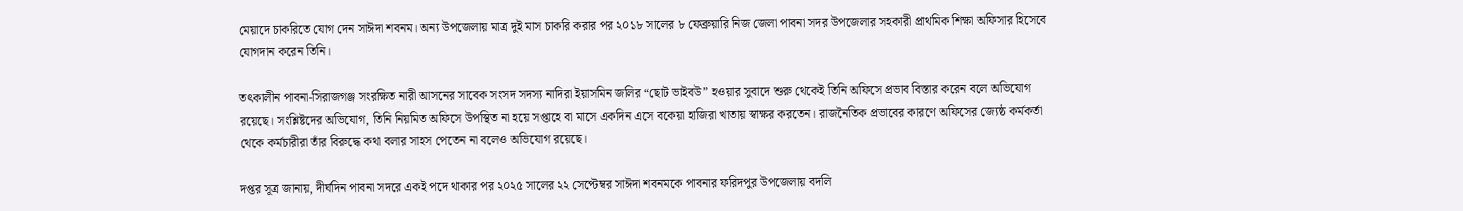মেয়াদে চাকরিতে যোগ দেন সাঈদা শবনম। অন্য উপজেলায় মাত্র দুই মাস চাকরি করার পর ২০১৮ সালের ৮ ফেব্রুয়ারি নিজ জেলা পাবনা সদর উপজেলার সহকারী প্রাথমিক শিক্ষা অফিসার হিসেবে যোগদান করেন তিনি।

তৎকালীন পাবনা-সিরাজগঞ্জ সংরক্ষিত নারী আসনের সাবেক সংসদ সদস্য নাদিরা ইয়াসমিন জলির “ছোট ভাইবউ” হওয়ার সুবাদে শুরু থেকেই তিনি অফিসে প্রভাব বিস্তার করেন বলে অভিযোগ রয়েছে। সংশ্লিষ্টদের অভিযোগ, তিনি নিয়মিত অফিসে উপস্থিত না হয়ে সপ্তাহে বা মাসে একদিন এসে বকেয়া হাজিরা খাতায় স্বাক্ষর করতেন। রাজনৈতিক প্রভাবের কারণে অফিসের জ্যেষ্ঠ কর্মকর্তা থেকে কর্মচারীরা তাঁর বিরুদ্ধে কথা বলার সাহস পেতেন না বলেও অভিযোগ রয়েছে।

দপ্তর সূত্র জানায়, দীর্ঘদিন পাবনা সদরে একই পদে থাকার পর ২০২৫ সালের ২২ সেপ্টেম্বর সাঈদা শবনমকে পাবনার ফরিদপুর উপজেলায় বদলি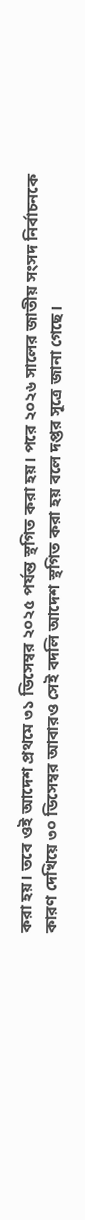করা হয়। তবে ওই আদেশ প্রথমে ৩১ ডিসেম্বর ২০২৫ পর্যন্ত স্থগিত করা হয়। পরে ২০২৬ সালের জাতীয় সংসদ নির্বাচনকে কারণ দেখিয়ে ৩০ ডিসেম্বর আবারও সেই বদলি আদেশ স্থগিত করা হয় বলে দপ্তর সূত্রে জানা গেছে।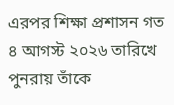এরপর শিক্ষা প্রশাসন গত ৪ আগস্ট ২০২৬ তারিখে পুনরায় তাঁকে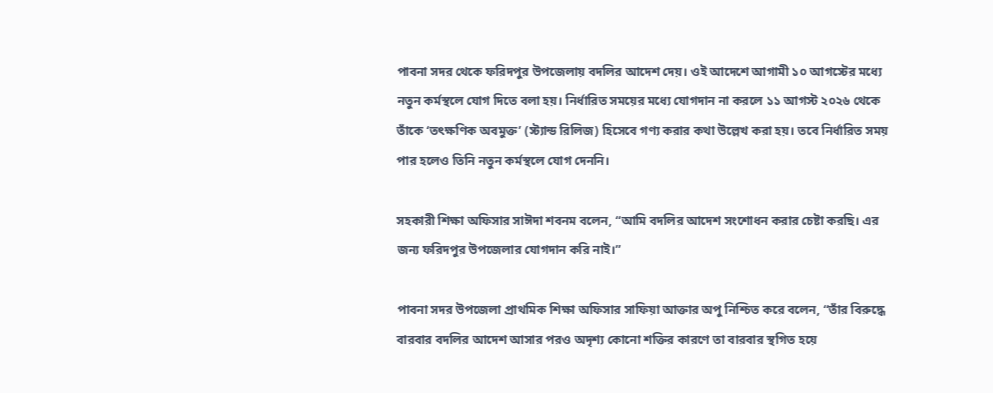পাবনা সদর থেকে ফরিদপুর উপজেলায় বদলির আদেশ দেয়। ওই আদেশে আগামী ১০ আগস্টের মধ্যে নতুন কর্মস্থলে যোগ দিতে বলা হয়। নির্ধারিত সময়ের মধ্যে যোগদান না করলে ১১ আগস্ট ২০২৬ থেকে তাঁকে ‘তৎক্ষণিক অবমুক্ত’ (স্ট্যান্ড রিলিজ) হিসেবে গণ্য করার কথা উল্লেখ করা হয়। তবে নির্ধারিত সময় পার হলেও তিনি নতুন কর্মস্থলে যোগ দেননি।

সহকারী শিক্ষা অফিসার সাঈদা শবনম বলেন, “আমি বদলির আদেশ সংশোধন করার চেষ্টা করছি। এর জন্য ফরিদপুর উপজেলার যোগদান করি নাই।”

পাবনা সদর উপজেলা প্রাথমিক শিক্ষা অফিসার সাফিয়া আক্তার অপু নিশ্চিত করে বলেন, “তাঁর বিরুদ্ধে বারবার বদলির আদেশ আসার পরও অদৃশ্য কোনো শক্তির কারণে তা বারবার স্থগিত হয়ে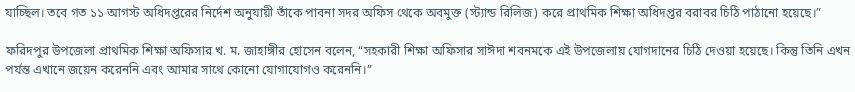যাচ্ছিল। তবে গত ১১ আগস্ট অধিদপ্তরের নির্দেশ অনুযায়ী তাঁকে পাবনা সদর অফিস থেকে অবমুক্ত (স্ট্যান্ড রিলিজ) করে প্রাথমিক শিক্ষা অধিদপ্তর বরাবর চিঠি পাঠানো হয়েছে।”

ফরিদপুর উপজেলা প্রাথমিক শিক্ষা অফিসার খ. ম. জাহাঙ্গীর হোসেন বলেন, “সহকারী শিক্ষা অফিসার সাঈদা শবনমকে এই উপজেলায় যোগদানের চিঠি দেওয়া হয়েছে। কিন্তু তিনি এখন পর্যন্ত এখানে জয়েন করেননি এবং আমার সাথে কোনো যোগাযোগও করেননি।”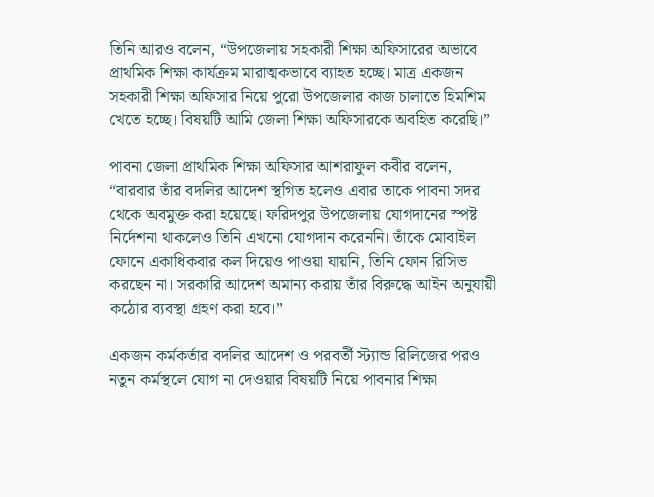তিনি আরও বলেন, “উপজেলায় সহকারী শিক্ষা অফিসারের অভাবে প্রাথমিক শিক্ষা কার্যক্রম মারাত্মকভাবে ব্যাহত হচ্ছে। মাত্র একজন সহকারী শিক্ষা অফিসার নিয়ে পুরো উপজেলার কাজ চালাতে হিমশিম খেতে হচ্ছে। বিষয়টি আমি জেলা শিক্ষা অফিসারকে অবহিত করেছি।”

পাবনা জেলা প্রাথমিক শিক্ষা অফিসার আশরাফুল কবীর বলেন, “বারবার তাঁর বদলির আদেশ স্থগিত হলেও এবার তাকে পাবনা সদর থেকে অবমুক্ত করা হয়েছে। ফরিদপুর উপজেলায় যোগদানের স্পষ্ট নির্দেশনা থাকলেও তিনি এখনো যোগদান করেননি। তাঁকে মোবাইল ফোনে একাধিকবার কল দিয়েও পাওয়া যায়নি, তিনি ফোন রিসিভ করছেন না। সরকারি আদেশ অমান্য করায় তাঁর বিরুদ্ধে আইন অনুযায়ী কঠোর ব্যবস্থা গ্রহণ করা হবে।”

একজন কর্মকর্তার বদলির আদেশ ও পরবর্তী স্ট্যান্ড রিলিজের পরও নতুন কর্মস্থলে যোগ না দেওয়ার বিষয়টি নিয়ে পাবনার শিক্ষা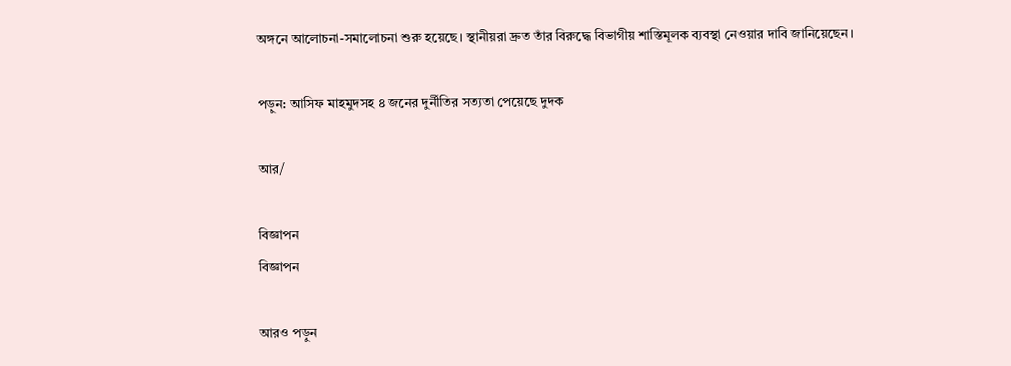অঙ্গনে আলোচনা-সমালোচনা শুরু হয়েছে। স্থানীয়রা দ্রুত তাঁর বিরুদ্ধে বিভাগীয় শাস্তিমূলক ব্যবস্থা নেওয়ার দাবি জানিয়েছেন।

পড়ুন: আসিফ মাহমুদসহ ৪ জনের দুর্নীতির সত্যতা পেয়েছে দুদক

আর/

বিজ্ঞাপন
বিজ্ঞাপন

আরও পড়ুন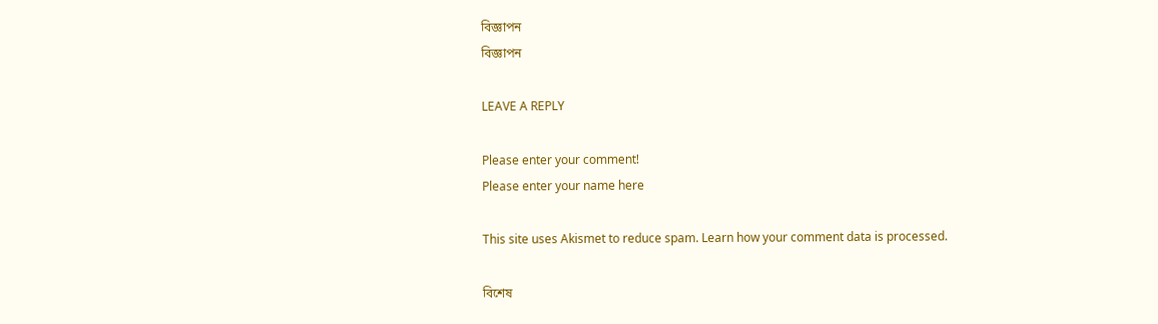বিজ্ঞাপন
বিজ্ঞাপন

LEAVE A REPLY

Please enter your comment!
Please enter your name here

This site uses Akismet to reduce spam. Learn how your comment data is processed.

বিশেষ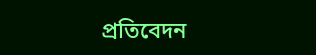প্রতিবেদন